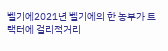벨기에2021년 벨기에의 한 농부가 트랙터에 걸리적거리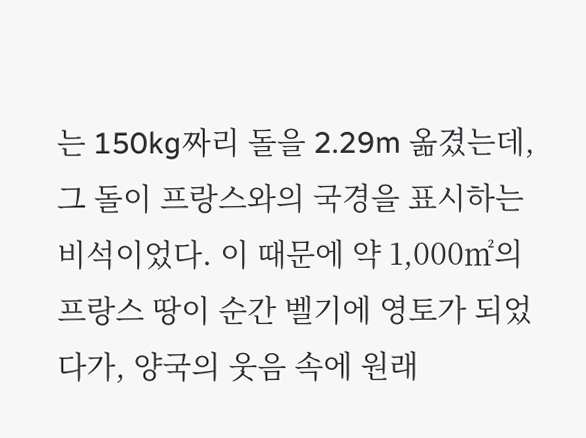는 150kg짜리 돌을 2.29m 옮겼는데, 그 돌이 프랑스와의 국경을 표시하는 비석이었다. 이 때문에 약 1,000㎡의 프랑스 땅이 순간 벨기에 영토가 되었다가, 양국의 웃음 속에 원래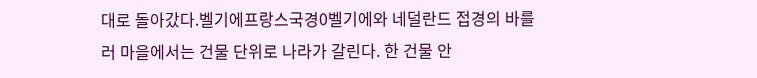대로 돌아갔다.벨기에프랑스국경0벨기에와 네덜란드 접경의 바를러 마을에서는 건물 단위로 나라가 갈린다. 한 건물 안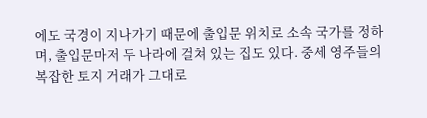에도 국경이 지나가기 때문에 출입문 위치로 소속 국가를 정하며, 출입문마저 두 나라에 걸쳐 있는 집도 있다. 중세 영주들의 복잡한 토지 거래가 그대로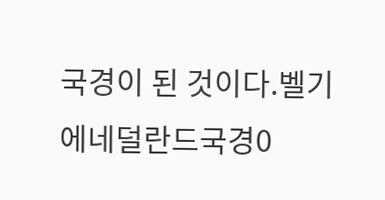국경이 된 것이다.벨기에네덜란드국경0